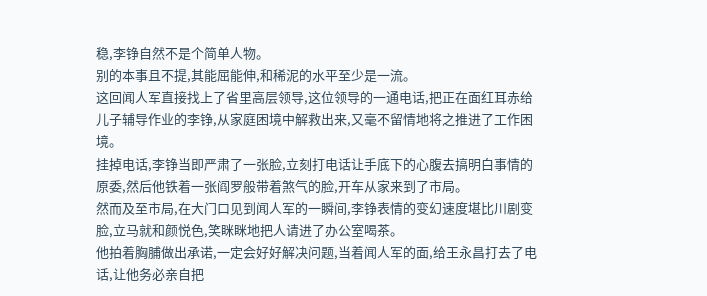稳,李铮自然不是个简单人物。
别的本事且不提,其能屈能伸,和稀泥的水平至少是一流。
这回闻人军直接找上了省里高层领导,这位领导的一通电话,把正在面红耳赤给儿子辅导作业的李铮,从家庭困境中解救出来,又毫不留情地将之推进了工作困境。
挂掉电话,李铮当即严肃了一张脸,立刻打电话让手底下的心腹去搞明白事情的原委,然后他铁着一张阎罗般带着煞气的脸,开车从家来到了市局。
然而及至市局,在大门口见到闻人军的一瞬间,李铮表情的变幻速度堪比川剧变脸,立马就和颜悦色,笑眯眯地把人请进了办公室喝茶。
他拍着胸脯做出承诺,一定会好好解决问题,当着闻人军的面,给王永昌打去了电话,让他务必亲自把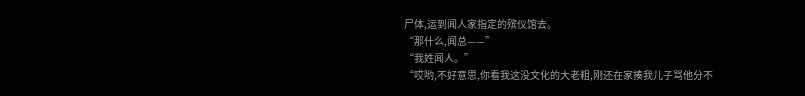尸体,运到闻人家指定的殡仪馆去。
“那什么,闻总——”
“我姓闻人。”
“哎哟,不好意思,你看我这没文化的大老粗,刚还在家揍我儿子骂他分不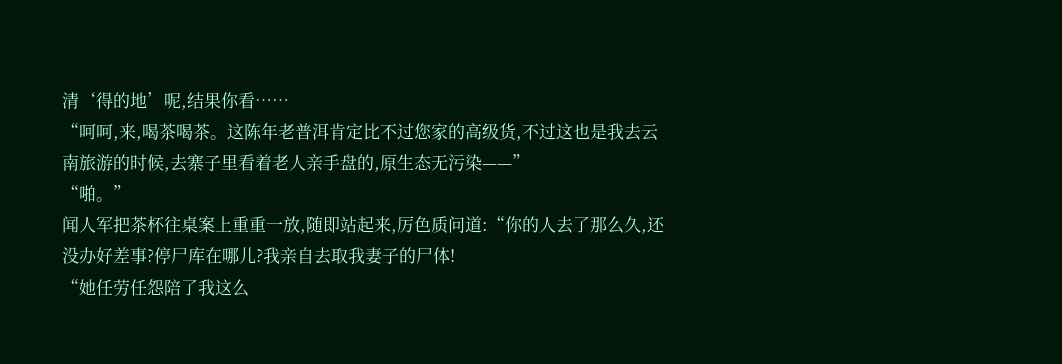清‘得的地’呢,结果你看……
“呵呵,来,喝茶喝茶。这陈年老普洱肯定比不过您家的高级货,不过这也是我去云南旅游的时候,去寨子里看着老人亲手盘的,原生态无污染——”
“啪。”
闻人军把茶杯往桌案上重重一放,随即站起来,厉色质问道:“你的人去了那么久,还没办好差事?停尸库在哪儿?我亲自去取我妻子的尸体!
“她任劳任怨陪了我这么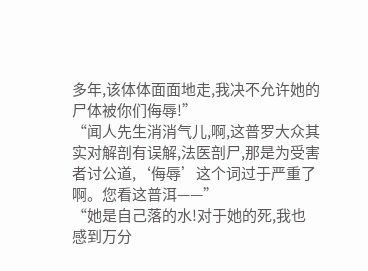多年,该体体面面地走,我决不允许她的尸体被你们侮辱!”
“闻人先生消消气儿,啊,这普罗大众其实对解剖有误解,法医剖尸,那是为受害者讨公道,‘侮辱’这个词过于严重了啊。您看这普洱——”
“她是自己落的水!对于她的死,我也感到万分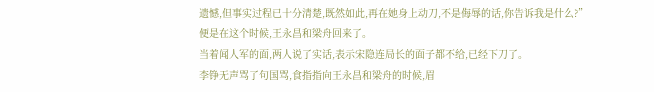遗憾,但事实过程已十分清楚,既然如此,再在她身上动刀,不是侮辱的话,你告诉我是什么?”
便是在这个时候,王永昌和梁舟回来了。
当着闻人军的面,两人说了实话,表示宋隐连局长的面子都不给,已经下刀了。
李铮无声骂了句国骂,食指指向王永昌和梁舟的时候,眉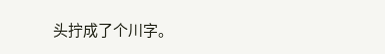头拧成了个川字。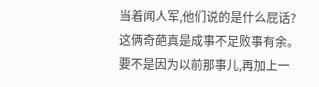当着闻人军,他们说的是什么屁话?
这俩奇葩真是成事不足败事有余。
要不是因为以前那事儿,再加上一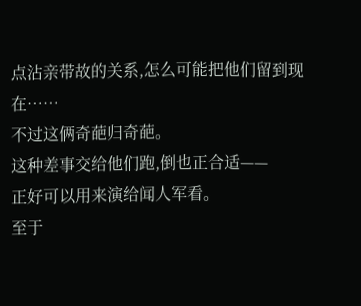点沾亲带故的关系,怎么可能把他们留到现在……
不过这俩奇葩归奇葩。
这种差事交给他们跑,倒也正合适——
正好可以用来演给闻人军看。
至于